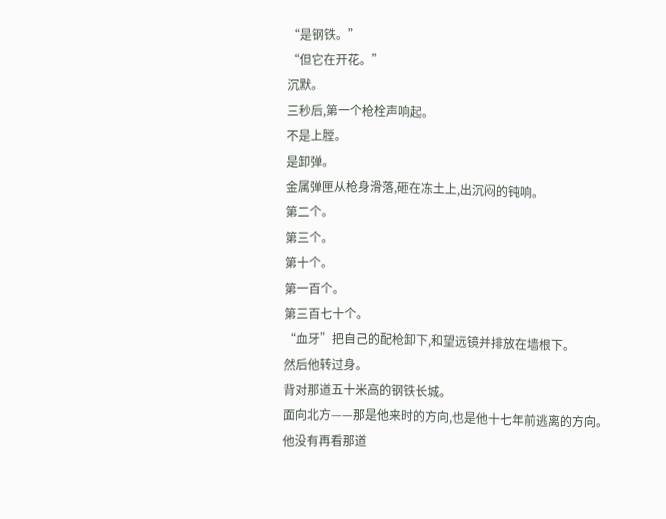“是钢铁。”
“但它在开花。”
沉默。
三秒后,第一个枪栓声响起。
不是上膛。
是卸弹。
金属弹匣从枪身滑落,砸在冻土上,出沉闷的钝响。
第二个。
第三个。
第十个。
第一百个。
第三百七十个。
“血牙”把自己的配枪卸下,和望远镜并排放在墙根下。
然后他转过身。
背对那道五十米高的钢铁长城。
面向北方——那是他来时的方向,也是他十七年前逃离的方向。
他没有再看那道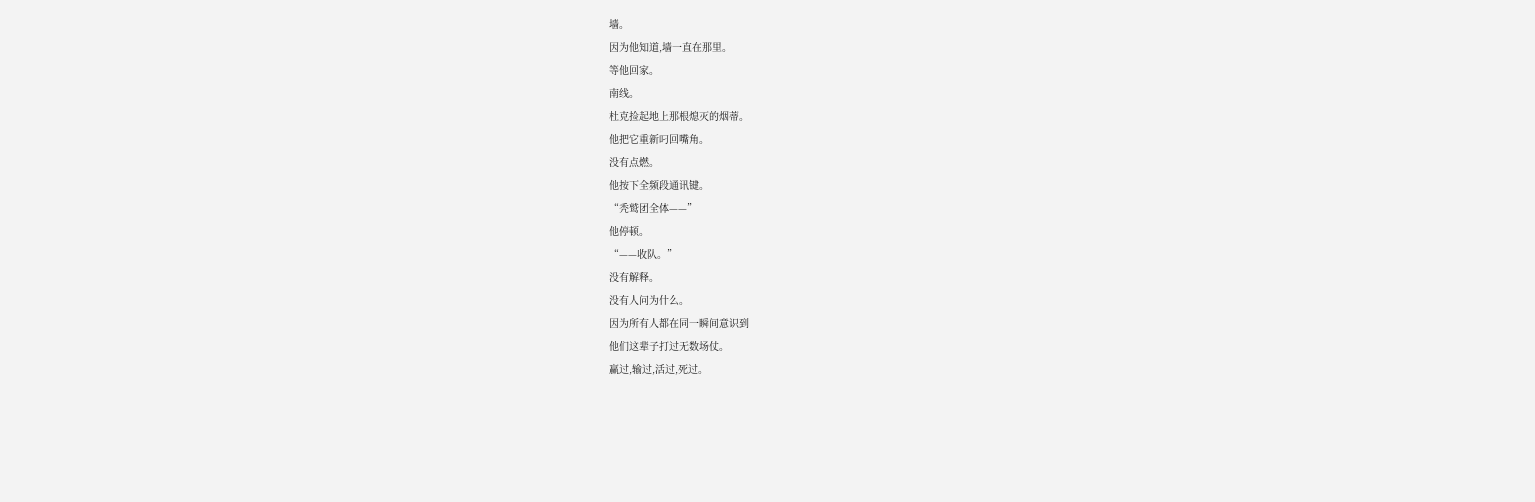墙。
因为他知道,墙一直在那里。
等他回家。
南线。
杜克捡起地上那根熄灭的烟蒂。
他把它重新叼回嘴角。
没有点燃。
他按下全频段通讯键。
“秃鹫团全体——”
他停顿。
“——收队。”
没有解释。
没有人问为什么。
因为所有人都在同一瞬间意识到
他们这辈子打过无数场仗。
赢过,输过,活过,死过。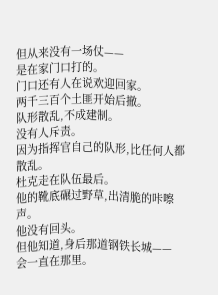但从来没有一场仗——
是在家门口打的。
门口还有人在说欢迎回家。
两千三百个土匪开始后撤。
队形散乱,不成建制。
没有人斥责。
因为指挥官自己的队形,比任何人都散乱。
杜克走在队伍最后。
他的靴底碾过野草,出清脆的咔嚓声。
他没有回头。
但他知道,身后那道钢铁长城——
会一直在那里。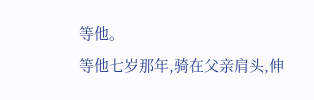等他。
等他七岁那年,骑在父亲肩头,伸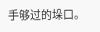手够过的垛口。